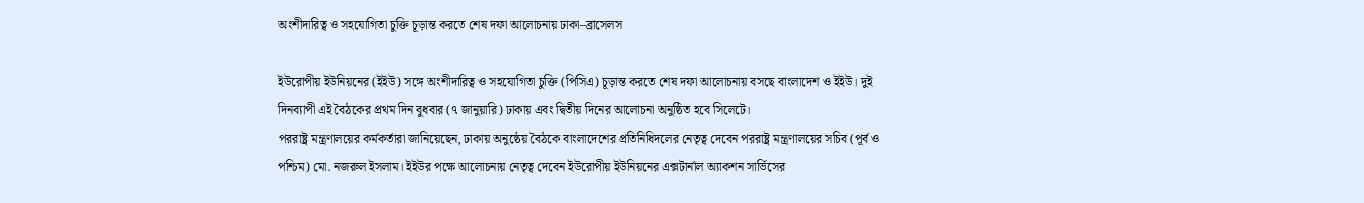অংশীদারিত্ব ও সহযোগিতা চুক্তি চূড়ান্ত করতে শেষ দফা আলোচনায় ঢাকা–ব্রাসেলস

ইউরোপীয় ইউনিয়নের (ইইউ) সঙ্গে অংশীদারিত্ব ও সহযোগিতা চুক্তি (পিসিএ) চূড়ান্ত করতে শেষ দফা আলোচনায় বসছে বাংলাদেশ ও ইইউ। দুই দিনব্যাপী এই বৈঠকের প্রথম দিন বুধবার (৭ জানুয়ারি) ঢাকায় এবং দ্বিতীয় দিনের আলোচনা অনুষ্ঠিত হবে সিলেটে।
পররাষ্ট্র মন্ত্রণালয়ের কর্মকর্তারা জানিয়েছেন, ঢাকায় অনুষ্ঠেয় বৈঠকে বাংলাদেশের প্রতিনিধিদলের নেতৃত্ব দেবেন পররাষ্ট্র মন্ত্রণালয়ের সচিব (পূর্ব ও পশ্চিম) মো. নজরুল ইসলাম। ইইউর পক্ষে আলোচনায় নেতৃত্ব দেবেন ইউরোপীয় ইউনিয়নের এক্সটার্নাল অ্যাকশন সার্ভিসের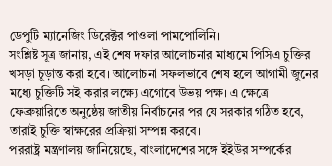ডেপুটি ম্যানেজিং ডিরেক্টর পাওলা পামপোলিনি।
সংশ্লিষ্ট সূত্র জানায়, এই শেষ দফার আলোচনার মাধ্যমে পিসিএ চুক্তির খসড়া চূড়ান্ত করা হবে। আলোচনা সফলভাবে শেষ হলে আগামী জুনের মধ্যে চুক্তিটি সই করার লক্ষ্যে এগোবে উভয় পক্ষ। এ ক্ষেত্রে ফেব্রুয়ারিতে অনুষ্ঠেয় জাতীয় নির্বাচনের পর যে সরকার গঠিত হবে, তারাই চুক্তি স্বাক্ষরের প্রক্রিয়া সম্পন্ন করবে।
পররাষ্ট্র মন্ত্রণালয় জানিয়েছে, বাংলাদেশের সঙ্গে ইইউর সম্পর্কের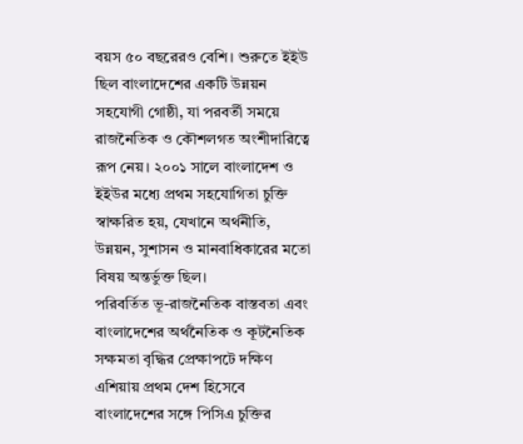বয়স ৫০ বছরেরও বেশি। শুরুতে ইইউ ছিল বাংলাদেশের একটি উন্নয়ন সহযোগী গোষ্ঠী, যা পরবর্তী সময়ে রাজনৈতিক ও কৌশলগত অংশীদারিত্বে রূপ নেয়। ২০০১ সালে বাংলাদেশ ও ইইউর মধ্যে প্রথম সহযোগিতা চুক্তি স্বাক্ষরিত হয়, যেখানে অর্থনীতি, উন্নয়ন, সুশাসন ও মানবাধিকারের মতো বিষয় অন্তর্ভুক্ত ছিল।
পরিবর্তিত ভূ-রাজনৈতিক বাস্তবতা এবং বাংলাদেশের অর্থনৈতিক ও কূটনৈতিক সক্ষমতা বৃদ্ধির প্রেক্ষাপটে দক্ষিণ এশিয়ায় প্রথম দেশ হিসেবে বাংলাদেশের সঙ্গে পিসিএ চুক্তির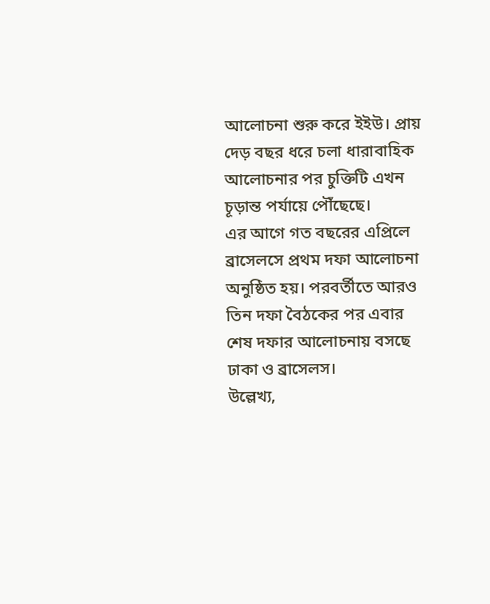আলোচনা শুরু করে ইইউ। প্রায় দেড় বছর ধরে চলা ধারাবাহিক আলোচনার পর চুক্তিটি এখন চূড়ান্ত পর্যায়ে পৌঁছেছে।
এর আগে গত বছরের এপ্রিলে ব্রাসেলসে প্রথম দফা আলোচনা অনুষ্ঠিত হয়। পরবর্তীতে আরও তিন দফা বৈঠকের পর এবার শেষ দফার আলোচনায় বসছে ঢাকা ও ব্রাসেলস।
উল্লেখ্য,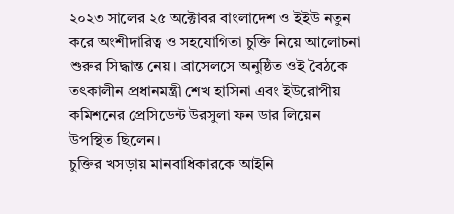২০২৩ সালের ২৫ অক্টোবর বাংলাদেশ ও ইইউ নতুন করে অংশীদারিত্ব ও সহযোগিতা চুক্তি নিয়ে আলোচনা শুরুর সিদ্ধান্ত নেয়। ব্রাসেলসে অনুষ্ঠিত ওই বৈঠকে তৎকালীন প্রধানমন্ত্রী শেখ হাসিনা এবং ইউরোপীয় কমিশনের প্রেসিডেন্ট উরসুলা ফন ডার লিয়েন উপস্থিত ছিলেন।
চুক্তির খসড়ায় মানবাধিকারকে আইনি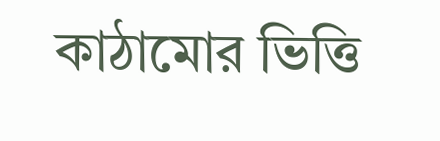কাঠামোর ভিত্তি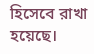হিসেবে রাখা হয়েছে।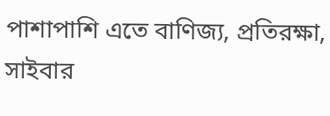পাশাপাশি এতে বাণিজ্য, প্রতিরক্ষা, সাইবার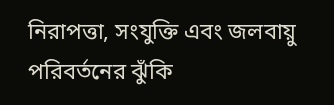নিরাপত্তা, সংযুক্তি এবং জলবায়ু পরিবর্তনের ঝুঁকি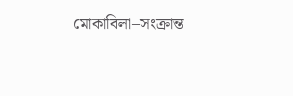মোকাবিলা–সংক্রান্ত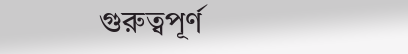গুরুত্বপূর্ণ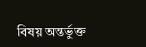বিষয় অন্তর্ভুক্ত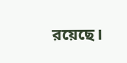রয়েছে।